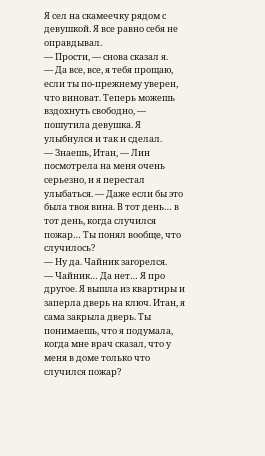Я сел на скамеечку рядом с девушкой. Я все равно себя не оправдывал.
— Прости, — снова сказал я.
— Да все, все, я тебя прощаю, если ты по-прежнему уверен, что виноват. Теперь можешь вздохнуть свободно, — пошутила девушка. Я улыбнулся и так и сделал.
— Знаешь, Итан, — Лин посмотрела на меня очень серьезно, и я перестал улыбаться. — Даже если бы это была твоя вина. В тот день… в тот день, когда случился пожар… Ты понял вообще, что случилось?
— Ну да. Чайник загорелся.
— Чайник… Да нет… Я про другое. Я вышла из квартиры и заперла дверь на ключ. Итан, я сама закрыла дверь. Ты понимаешь, что я подумала, когда мне врач сказал, что у меня в доме только что случился пожар?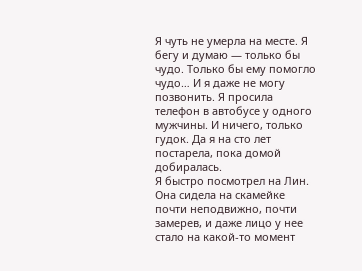Я чуть не умерла на месте. Я бегу и думаю — только бы чудо. Только бы ему помогло чудо… И я даже не могу позвонить. Я просила телефон в автобусе у одного мужчины. И ничего, только гудок. Да я на сто лет постарела, пока домой добиралась.
Я быстро посмотрел на Лин. Она сидела на скамейке почти неподвижно, почти замерев, и даже лицо у нее стало на какой-то момент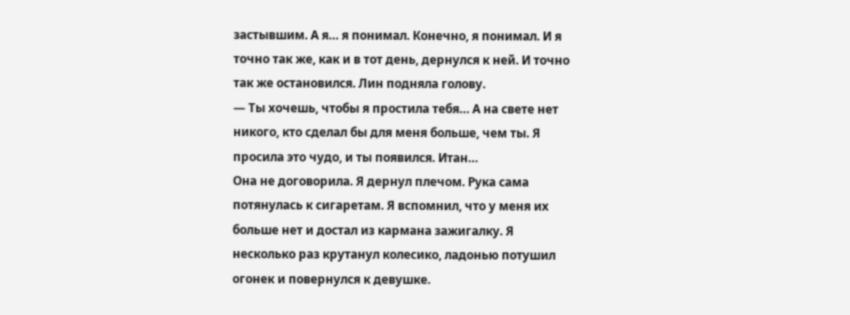застывшим. А я… я понимал. Конечно, я понимал. И я точно так же, как и в тот день, дернулся к ней. И точно так же остановился. Лин подняла голову.
— Ты хочешь, чтобы я простила тебя… А на свете нет никого, кто сделал бы для меня больше, чем ты. Я просила это чудо, и ты появился. Итан…
Она не договорила. Я дернул плечом. Рука сама потянулась к сигаретам. Я вспомнил, что у меня их больше нет и достал из кармана зажигалку. Я несколько раз крутанул колесико, ладонью потушил огонек и повернулся к девушке.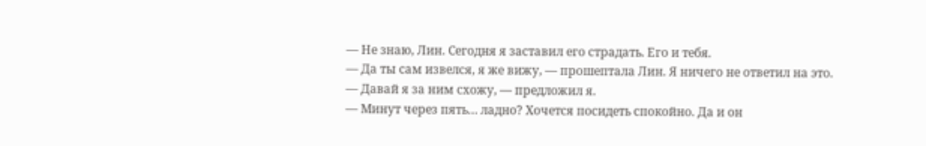— Не знаю, Лин. Сегодня я заставил его страдать. Его и тебя.
— Да ты сам извелся, я же вижу, — прошептала Лин. Я ничего не ответил на это.
— Давай я за ним схожу, — предложил я.
— Минут через пять… ладно? Хочется посидеть спокойно. Да и он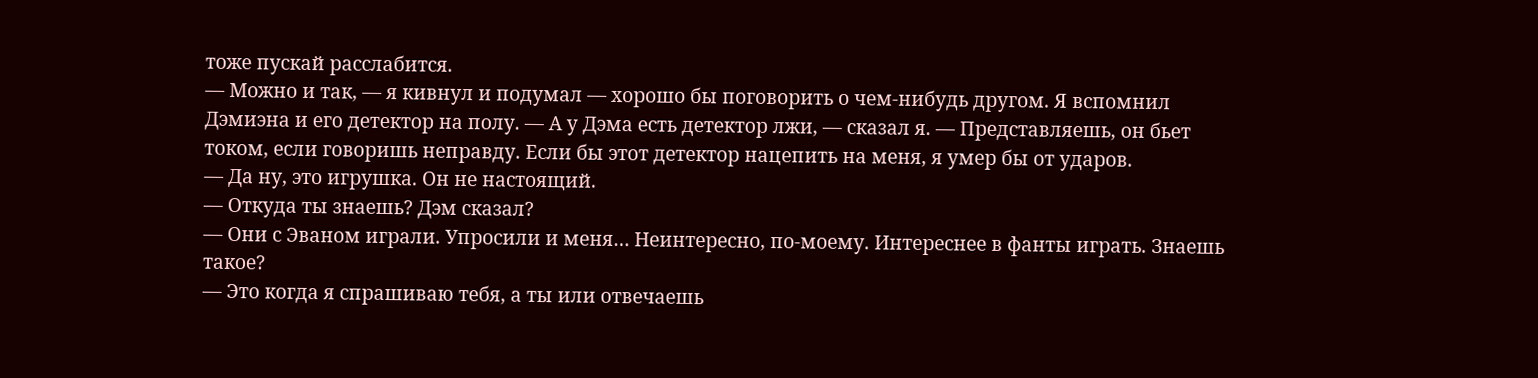тоже пускай расслабится.
— Можно и так, — я кивнул и подумал — хорошо бы поговорить о чем-нибудь другом. Я вспомнил Дэмиэна и его детектор на полу. — А у Дэма есть детектор лжи, — сказал я. — Представляешь, он бьет током, если говоришь неправду. Если бы этот детектор нацепить на меня, я умер бы от ударов.
— Да ну, это игрушка. Он не настоящий.
— Откуда ты знаешь? Дэм сказал?
— Они с Эваном играли. Упросили и меня… Неинтересно, по-моему. Интереснее в фанты играть. Знаешь такое?
— Это когда я спрашиваю тебя, а ты или отвечаешь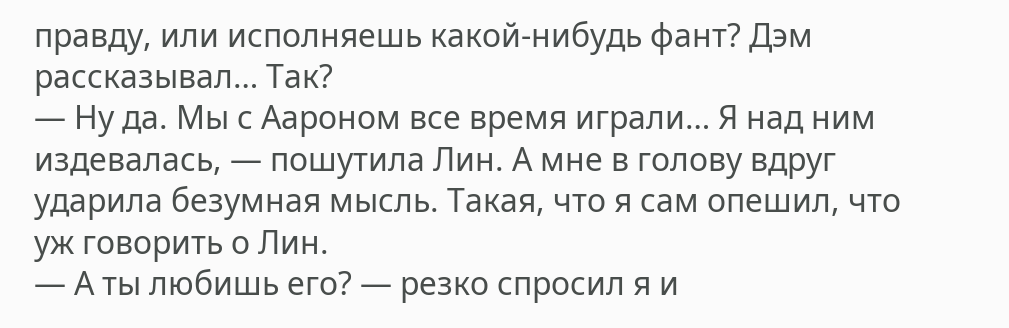правду, или исполняешь какой-нибудь фант? Дэм рассказывал… Так?
— Ну да. Мы с Аароном все время играли… Я над ним издевалась, — пошутила Лин. А мне в голову вдруг ударила безумная мысль. Такая, что я сам опешил, что уж говорить о Лин.
— А ты любишь его? — резко спросил я и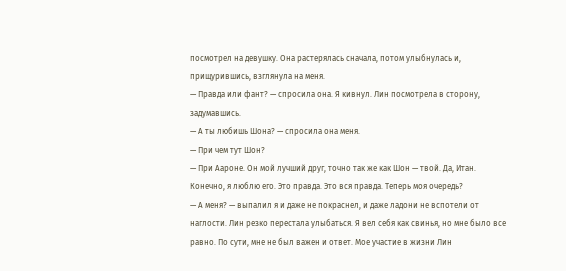посмотрел на девушку. Она растерялась сначала, потом улыбнулась и, прищурившись, взглянула на меня.
— Правда или фант? — спросила она. Я кивнул. Лин посмотрела в сторону, задумавшись.
— А ты любишь Шона? — спросила она меня.
— При чем тут Шон?
— При Аароне. Он мой лучший друг, точно так же как Шон — твой. Да, Итан. Конечно, я люблю его. Это правда. Это вся правда. Теперь моя очередь?
— А меня? — выпалил я и даже не покраснел, и даже ладони не вспотели от наглости. Лин резко перестала улыбаться. Я вел себя как свинья, но мне было все равно. По сути, мне не был важен и ответ. Мое участие в жизни Лин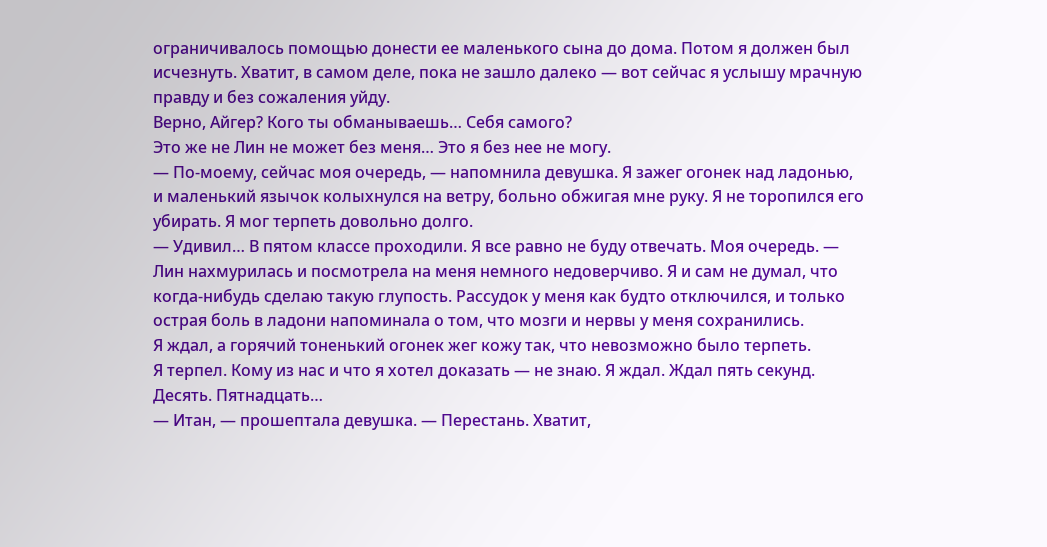ограничивалось помощью донести ее маленького сына до дома. Потом я должен был исчезнуть. Хватит, в самом деле, пока не зашло далеко — вот сейчас я услышу мрачную правду и без сожаления уйду.
Верно, Айгер? Кого ты обманываешь… Себя самого?
Это же не Лин не может без меня… Это я без нее не могу.
— По-моему, сейчас моя очередь, — напомнила девушка. Я зажег огонек над ладонью, и маленький язычок колыхнулся на ветру, больно обжигая мне руку. Я не торопился его убирать. Я мог терпеть довольно долго.
— Удивил… В пятом классе проходили. Я все равно не буду отвечать. Моя очередь. — Лин нахмурилась и посмотрела на меня немного недоверчиво. Я и сам не думал, что когда-нибудь сделаю такую глупость. Рассудок у меня как будто отключился, и только острая боль в ладони напоминала о том, что мозги и нервы у меня сохранились.
Я ждал, а горячий тоненький огонек жег кожу так, что невозможно было терпеть.
Я терпел. Кому из нас и что я хотел доказать — не знаю. Я ждал. Ждал пять секунд. Десять. Пятнадцать…
— Итан, — прошептала девушка. — Перестань. Хватит,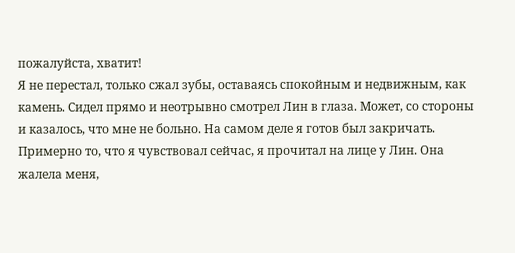пожалуйста, хватит!
Я не перестал, только сжал зубы, оставаясь спокойным и недвижным, как камень. Сидел прямо и неотрывно смотрел Лин в глаза. Может, со стороны и казалось, что мне не больно. На самом деле я готов был закричать. Примерно то, что я чувствовал сейчас, я прочитал на лице у Лин. Она жалела меня,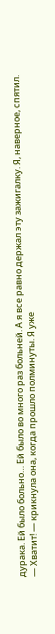дурака. Ей было больно… Ей было во много раз больней. А я все равно держал эту зажигалку. Я, наверное, спятил.
— Хватит! — крикнула она, когда прошло полминуты. Я уже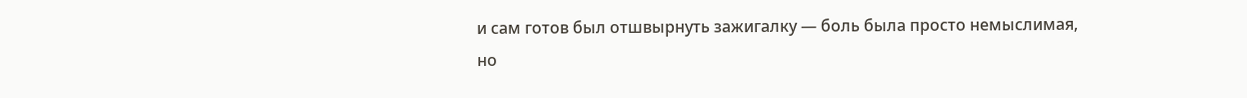и сам готов был отшвырнуть зажигалку — боль была просто немыслимая, но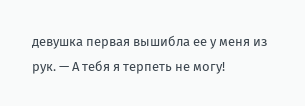девушка первая вышибла ее у меня из рук. — А тебя я терпеть не могу!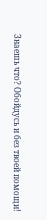Знаешь что? Обойдусь и без твоей помощи!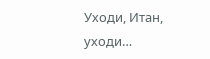Уходи, Итан, уходи…